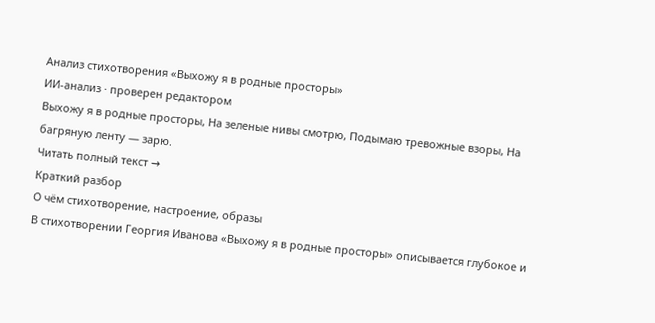Анализ стихотворения «Выхожу я в родные просторы»
ИИ-анализ · проверен редактором
Выхожу я в родные просторы, На зеленые нивы смотрю, Подымаю тревожные взоры, На багряную ленту — зарю.
Читать полный текст →
Краткий разбор
О чём стихотворение, настроение, образы
В стихотворении Георгия Иванова «Выхожу я в родные просторы» описывается глубокое и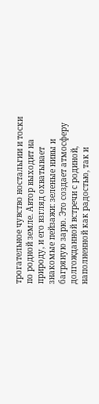трогательное чувство ностальгии и тоски по родной земле. Автор выходит на природу, и его взгляд охватывает знакомые пейзажи: зеленые нивы и багряную зарю. Это создает атмосферу долгожданной встречи с родиной, наполненной как радостью, так и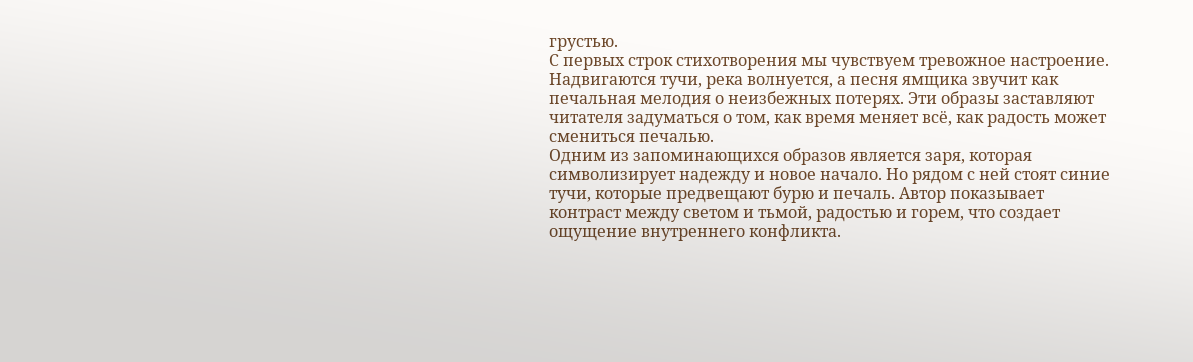грустью.
С первых строк стихотворения мы чувствуем тревожное настроение. Надвигаются тучи, река волнуется, а песня ямщика звучит как печальная мелодия о неизбежных потерях. Эти образы заставляют читателя задуматься о том, как время меняет всё, как радость может смениться печалью.
Одним из запоминающихся образов является заря, которая символизирует надежду и новое начало. Но рядом с ней стоят синие тучи, которые предвещают бурю и печаль. Автор показывает контраст между светом и тьмой, радостью и горем, что создает ощущение внутреннего конфликта.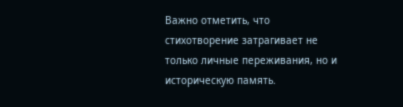Важно отметить, что стихотворение затрагивает не только личные переживания, но и историческую память.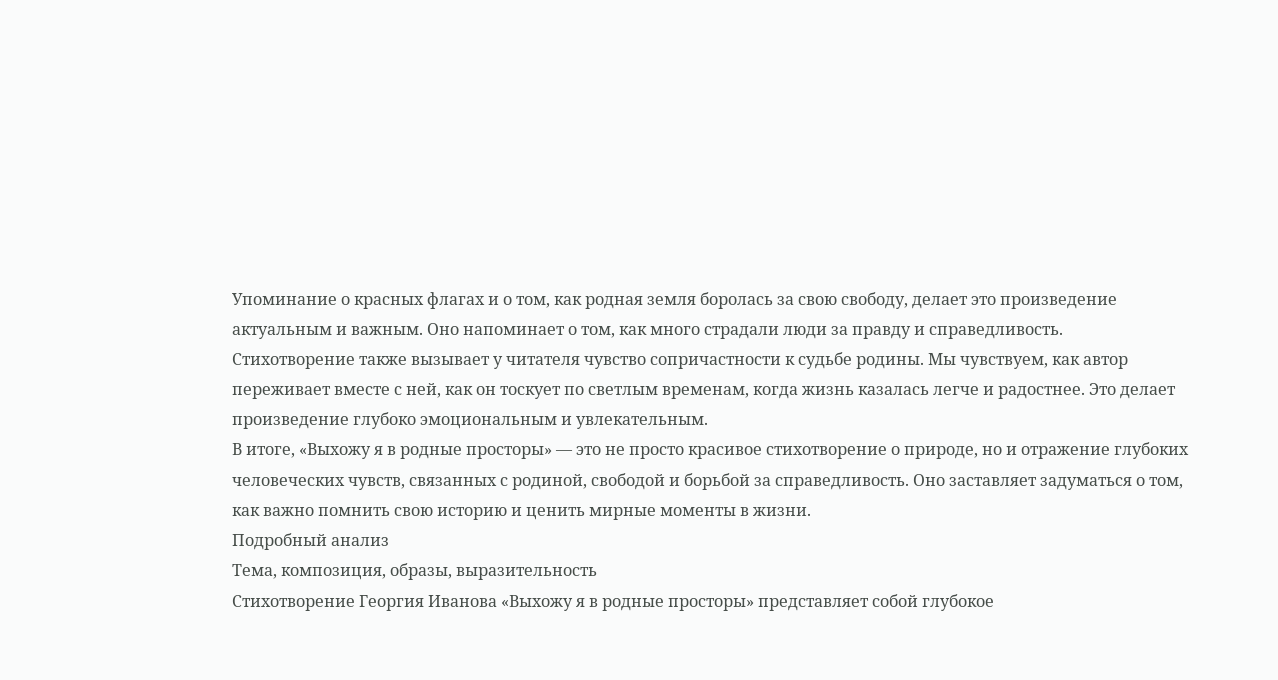Упоминание о красных флагах и о том, как родная земля боролась за свою свободу, делает это произведение актуальным и важным. Оно напоминает о том, как много страдали люди за правду и справедливость.
Стихотворение также вызывает у читателя чувство сопричастности к судьбе родины. Мы чувствуем, как автор переживает вместе с ней, как он тоскует по светлым временам, когда жизнь казалась легче и радостнее. Это делает произведение глубоко эмоциональным и увлекательным.
В итоге, «Выхожу я в родные просторы» — это не просто красивое стихотворение о природе, но и отражение глубоких человеческих чувств, связанных с родиной, свободой и борьбой за справедливость. Оно заставляет задуматься о том, как важно помнить свою историю и ценить мирные моменты в жизни.
Подробный анализ
Тема, композиция, образы, выразительность
Стихотворение Георгия Иванова «Выхожу я в родные просторы» представляет собой глубокое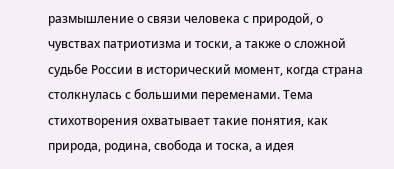размышление о связи человека с природой, о чувствах патриотизма и тоски, а также о сложной судьбе России в исторический момент, когда страна столкнулась с большими переменами. Тема стихотворения охватывает такие понятия, как природа, родина, свобода и тоска, а идея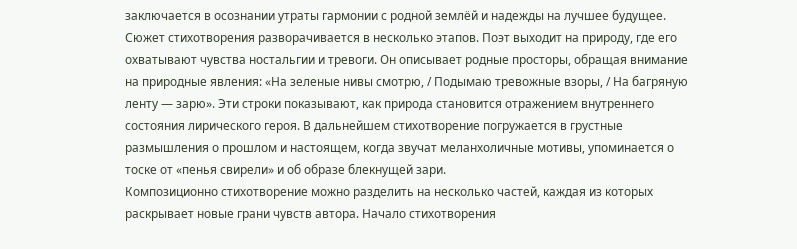заключается в осознании утраты гармонии с родной землёй и надежды на лучшее будущее.
Сюжет стихотворения разворачивается в несколько этапов. Поэт выходит на природу, где его охватывают чувства ностальгии и тревоги. Он описывает родные просторы, обращая внимание на природные явления: «На зеленые нивы смотрю, / Подымаю тревожные взоры, / На багряную ленту — зарю». Эти строки показывают, как природа становится отражением внутреннего состояния лирического героя. В дальнейшем стихотворение погружается в грустные размышления о прошлом и настоящем, когда звучат меланхоличные мотивы, упоминается о тоске от «пенья свирели» и об образе блекнущей зари.
Композиционно стихотворение можно разделить на несколько частей, каждая из которых раскрывает новые грани чувств автора. Начало стихотворения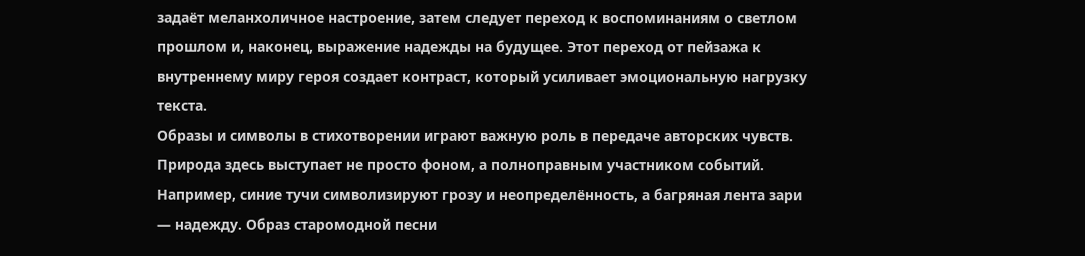задаёт меланхоличное настроение, затем следует переход к воспоминаниям о светлом прошлом и, наконец, выражение надежды на будущее. Этот переход от пейзажа к внутреннему миру героя создает контраст, который усиливает эмоциональную нагрузку текста.
Образы и символы в стихотворении играют важную роль в передаче авторских чувств. Природа здесь выступает не просто фоном, а полноправным участником событий. Например, синие тучи символизируют грозу и неопределённость, а багряная лента зари — надежду. Образ старомодной песни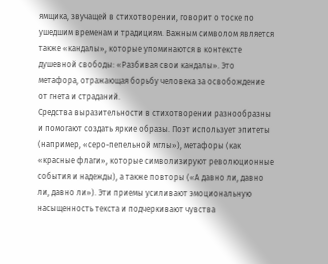ямщика, звучащей в стихотворении, говорит о тоске по ушедшим временам и традициям. Важным символом является также «кандалы», которые упоминаются в контексте душевной свободы: «Разбивая свои кандалы». Это метафора, отражающая борьбу человека за освобождение от гнета и страданий.
Средства выразительности в стихотворении разнообразны и помогают создать яркие образы. Поэт использует эпитеты (например, «серо-пепельной мглы»), метафоры (как «красные флаги», которые символизируют революционные события и надежды), а также повторы («А давно ли, давно ли, давно ли»). Эти приемы усиливают эмоциональную насыщенность текста и подчеркивают чувства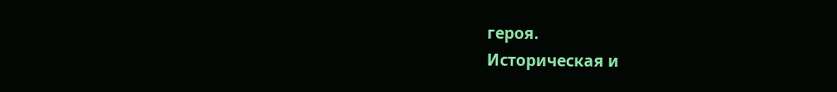героя.
Историческая и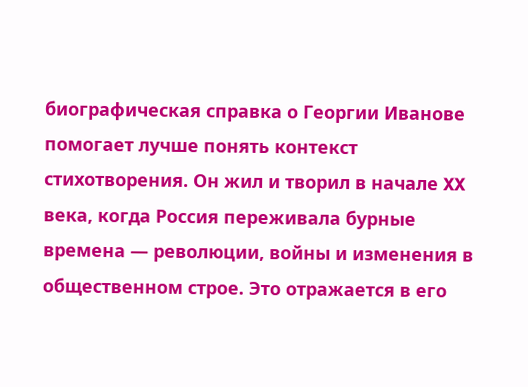биографическая справка о Георгии Иванове помогает лучше понять контекст стихотворения. Он жил и творил в начале XX века, когда Россия переживала бурные времена — революции, войны и изменения в общественном строе. Это отражается в его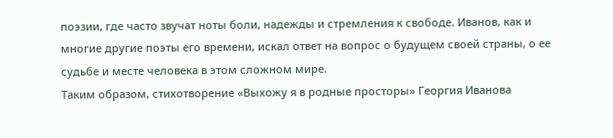поэзии, где часто звучат ноты боли, надежды и стремления к свободе. Иванов, как и многие другие поэты его времени, искал ответ на вопрос о будущем своей страны, о ее судьбе и месте человека в этом сложном мире.
Таким образом, стихотворение «Выхожу я в родные просторы» Георгия Иванова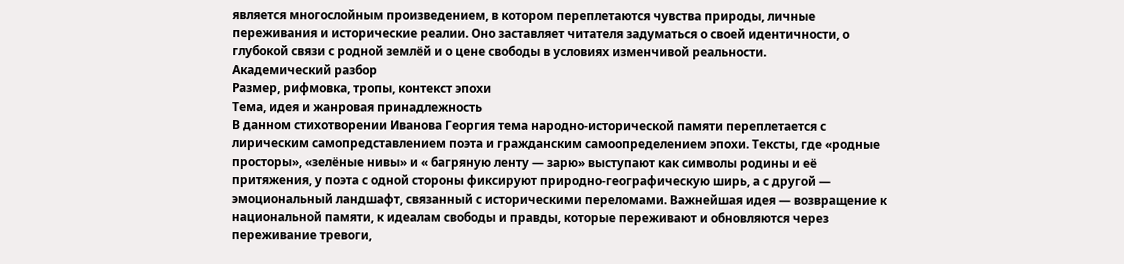является многослойным произведением, в котором переплетаются чувства природы, личные переживания и исторические реалии. Оно заставляет читателя задуматься о своей идентичности, о глубокой связи с родной землёй и о цене свободы в условиях изменчивой реальности.
Академический разбор
Размер, рифмовка, тропы, контекст эпохи
Тема, идея и жанровая принадлежность
В данном стихотворении Иванова Георгия тема народно-исторической памяти переплетается с лирическим самопредставлением поэта и гражданским самоопределением эпохи. Тексты, где «родные просторы», «зелёные нивы» и « багряную ленту — зарю» выступают как символы родины и её притяжения, у поэта с одной стороны фиксируют природно-географическую ширь, а с другой — эмоциональный ландшафт, связанный с историческими переломами. Важнейшая идея — возвращение к национальной памяти, к идеалам свободы и правды, которые переживают и обновляются через переживание тревоги,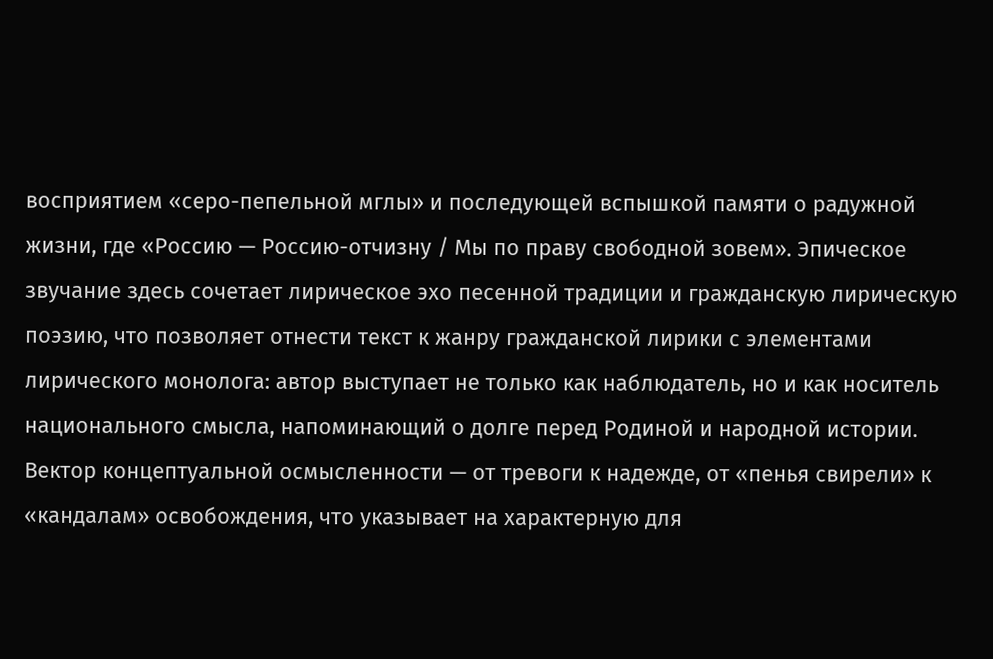восприятием «серо-пепельной мглы» и последующей вспышкой памяти о радужной жизни, где «Россию — Россию-отчизну / Мы по праву свободной зовем». Эпическое звучание здесь сочетает лирическое эхо песенной традиции и гражданскую лирическую поэзию, что позволяет отнести текст к жанру гражданской лирики с элементами лирического монолога: автор выступает не только как наблюдатель, но и как носитель национального смысла, напоминающий о долге перед Родиной и народной истории. Вектор концептуальной осмысленности — от тревоги к надежде, от «пенья свирели» к «кандалам» освобождения, что указывает на характерную для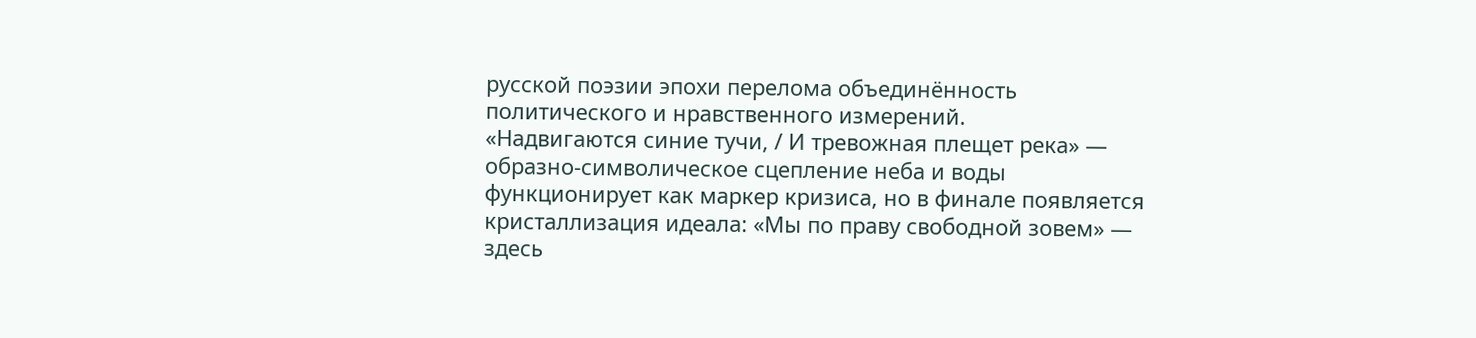русской поэзии эпохи перелома объединённость политического и нравственного измерений.
«Надвигаются синие тучи, / И тревожная плещет река» — образно-символическое сцепление неба и воды функционирует как маркер кризиса, но в финале появляется кристаллизация идеала: «Мы по праву свободной зовем» — здесь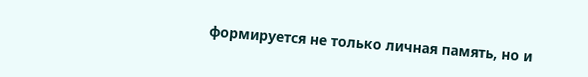формируется не только личная память, но и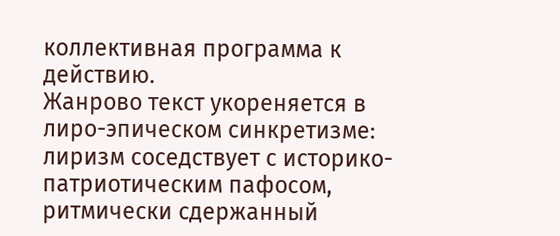коллективная программа к действию.
Жанрово текст укореняется в лиро-эпическом синкретизме: лиризм соседствует с историко-патриотическим пафосом, ритмически сдержанный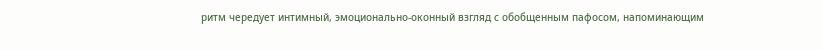ритм чередует интимный, эмоционально-оконный взгляд с обобщенным пафосом, напоминающим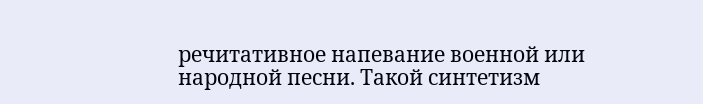речитативное напевание военной или народной песни. Такой синтетизм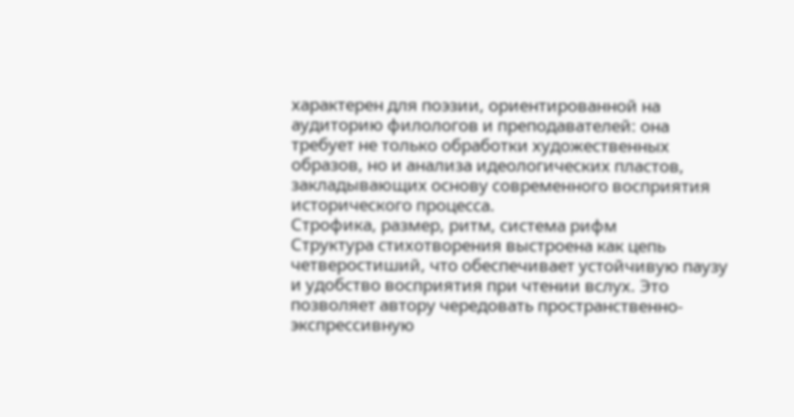характерен для поэзии, ориентированной на аудиторию филологов и преподавателей: она требует не только обработки художественных образов, но и анализа идеологических пластов, закладывающих основу современного восприятия исторического процесса.
Строфика, размер, ритм, система рифм
Структура стихотворения выстроена как цепь четверостиший, что обеспечивает устойчивую паузу и удобство восприятия при чтении вслух. Это позволяет автору чередовать пространственно-экспрессивную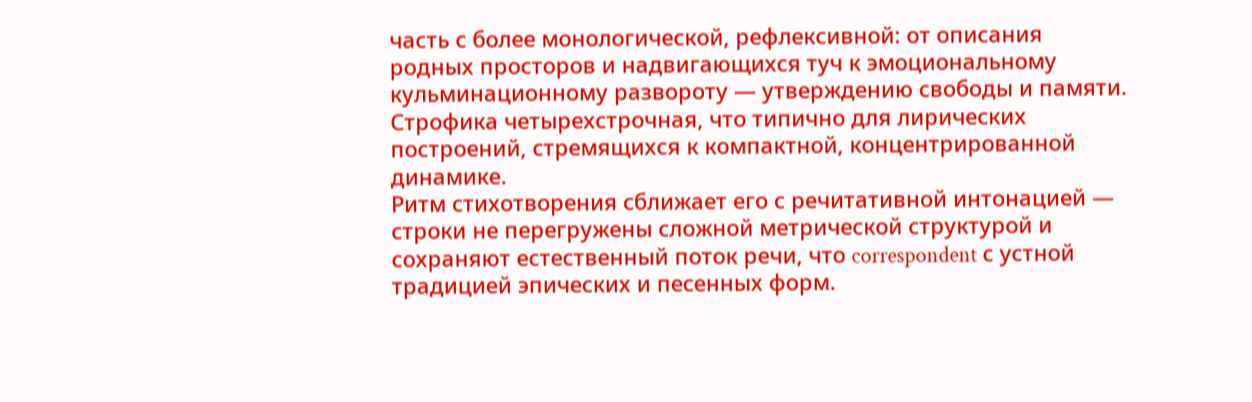часть с более монологической, рефлексивной: от описания родных просторов и надвигающихся туч к эмоциональному кульминационному развороту — утверждению свободы и памяти. Строфика четырехстрочная, что типично для лирических построений, стремящихся к компактной, концентрированной динамике.
Ритм стихотворения сближает его с речитативной интонацией — строки не перегружены сложной метрической структурой и сохраняют естественный поток речи, что correspondent с устной традицией эпических и песенных форм.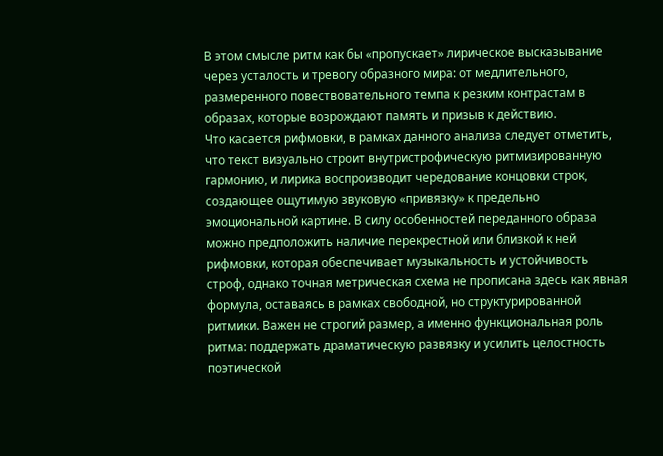В этом смысле ритм как бы «пропускает» лирическое высказывание через усталость и тревогу образного мира: от медлительного, размеренного повествовательного темпа к резким контрастам в образах, которые возрождают память и призыв к действию.
Что касается рифмовки, в рамках данного анализа следует отметить, что текст визуально строит внутристрофическую ритмизированную гармонию, и лирика воспроизводит чередование концовки строк, создающее ощутимую звуковую «привязку» к предельно эмоциональной картине. В силу особенностей переданного образа можно предположить наличие перекрестной или близкой к ней рифмовки, которая обеспечивает музыкальность и устойчивость строф, однако точная метрическая схема не прописана здесь как явная формула, оставаясь в рамках свободной, но структурированной ритмики. Важен не строгий размер, а именно функциональная роль ритма: поддержать драматическую развязку и усилить целостность поэтической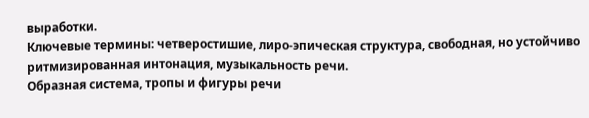выработки.
Ключевые термины: четверостишие, лиро-эпическая структура, свободная, но устойчиво ритмизированная интонация, музыкальность речи.
Образная система, тропы и фигуры речи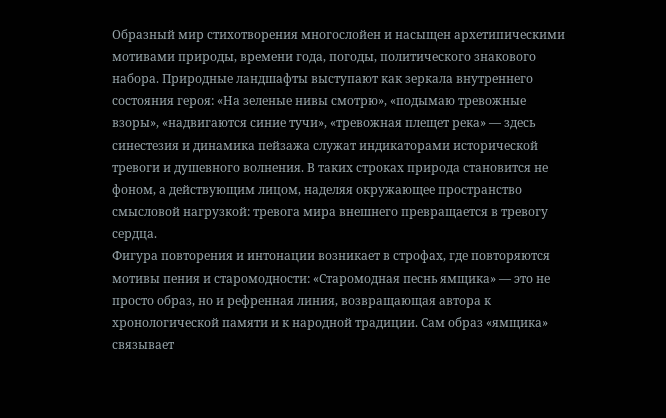Образный мир стихотворения многослойен и насыщен архетипическими мотивами природы, времени года, погоды, политического знакового набора. Природные ландшафты выступают как зеркала внутреннего состояния героя: «На зеленые нивы смотрю», «подымаю тревожные взоры», «надвигаются синие тучи», «тревожная плещет река» — здесь синестезия и динамика пейзажа служат индикаторами исторической тревоги и душевного волнения. В таких строках природа становится не фоном, а действующим лицом, наделяя окружающее пространство смысловой нагрузкой: тревога мира внешнего превращается в тревогу сердца.
Фигура повторения и интонации возникает в строфах, где повторяются мотивы пения и старомодности: «Старомодная песнь ямщика» — это не просто образ, но и рефренная линия, возвращающая автора к хронологической памяти и к народной традиции. Сам образ «ямщика» связывает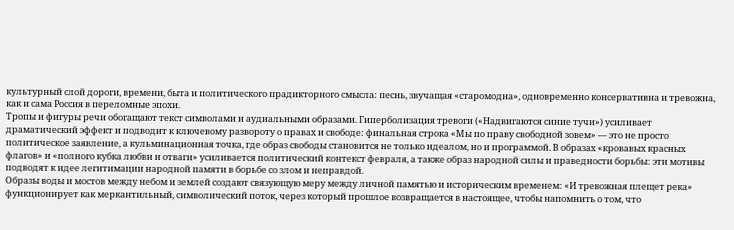культурный слой дороги, времени, быта и политического прадикторного смысла: песнь, звучащая «старомодна», одновременно консервативна и тревожна, как и сама Россия в переломные эпохи.
Тропы и фигуры речи обогащают текст символами и аудиальными образами. Гиперболизация тревоги («Надвигаются синие тучи») усиливает драматический эффект и подводит к ключевому развороту о правах и свободе: финальная строка «Мы по праву свободной зовем» — это не просто политическое заявление, а кульминационная точка, где образ свободы становится не только идеалом, но и программой. В образах «кровавых красных флагов» и «полного кубка любви и отваги» усиливается политический контекст февраля, а также образ народной силы и праведности борьбы: эти мотивы подводят к идее легитимации народной памяти в борьбе со злом и неправдой.
Образы воды и мостов между небом и землей создают связующую меру между личной памятью и историческим временем: «И тревожная плещет река» функционирует как меркантильный, символический поток, через который прошлое возвращается в настоящее, чтобы напомнить о том, что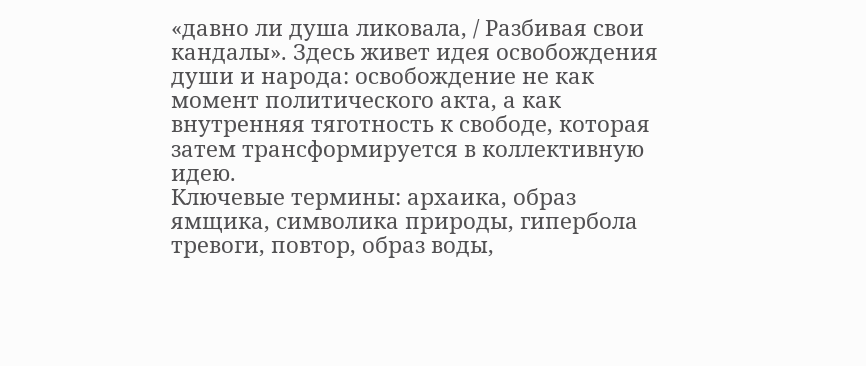«давно ли душа ликовала, / Разбивая свои кандалы». Здесь живет идея освобождения души и народа: освобождение не как момент политического акта, а как внутренняя тяготность к свободе, которая затем трансформируется в коллективную идею.
Ключевые термины: архаика, образ ямщика, символика природы, гипербола тревоги, повтор, образ воды,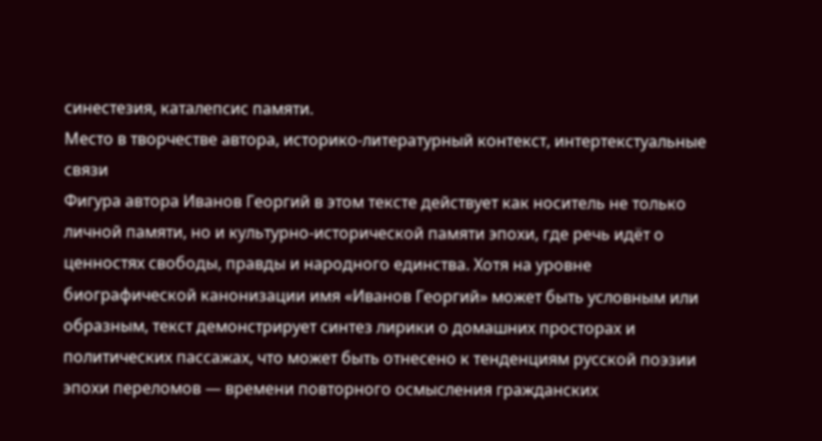синестезия, каталепсис памяти.
Место в творчестве автора, историко-литературный контекст, интертекстуальные связи
Фигура автора Иванов Георгий в этом тексте действует как носитель не только личной памяти, но и культурно-исторической памяти эпохи, где речь идёт о ценностях свободы, правды и народного единства. Хотя на уровне биографической канонизации имя «Иванов Георгий» может быть условным или образным, текст демонстрирует синтез лирики о домашних просторах и политических пассажах, что может быть отнесено к тенденциям русской поэзии эпохи переломов — времени повторного осмысления гражданских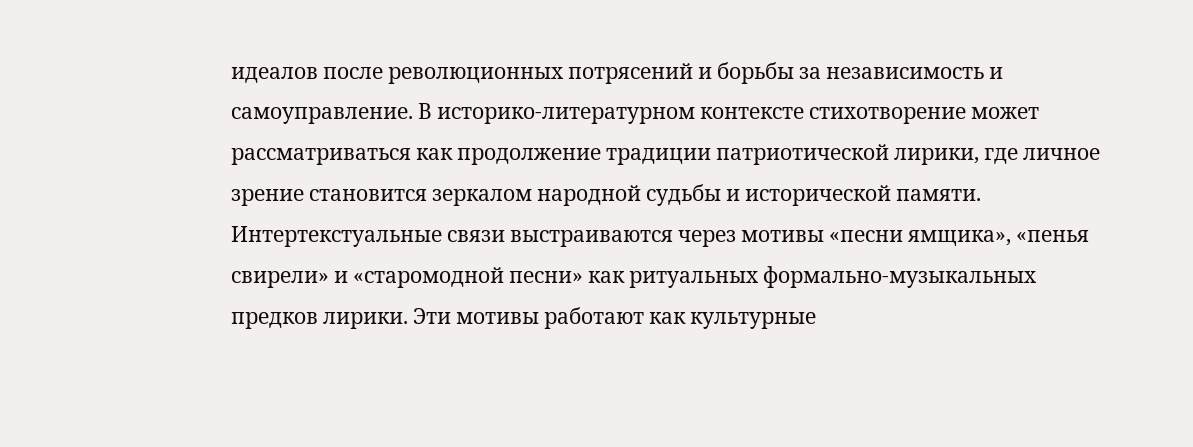идеалов после революционных потрясений и борьбы за независимость и самоуправление. В историко-литературном контексте стихотворение может рассматриваться как продолжение традиции патриотической лирики, где личное зрение становится зеркалом народной судьбы и исторической памяти.
Интертекстуальные связи выстраиваются через мотивы «песни ямщика», «пенья свирели» и «старомодной песни» как ритуальных формально-музыкальных предков лирики. Эти мотивы работают как культурные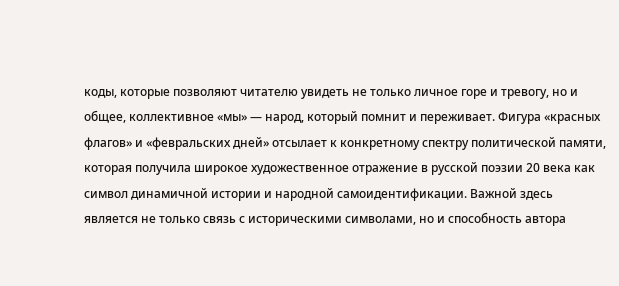коды, которые позволяют читателю увидеть не только личное горе и тревогу, но и общее, коллективное «мы» — народ, который помнит и переживает. Фигура «красных флагов» и «февральских дней» отсылает к конкретному спектру политической памяти, которая получила широкое художественное отражение в русской поэзии 20 века как символ динамичной истории и народной самоидентификации. Важной здесь является не только связь с историческими символами, но и способность автора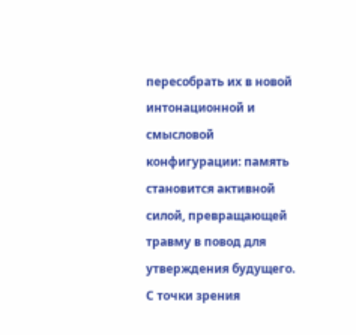пересобрать их в новой интонационной и смысловой конфигурации: память становится активной силой, превращающей травму в повод для утверждения будущего.
С точки зрения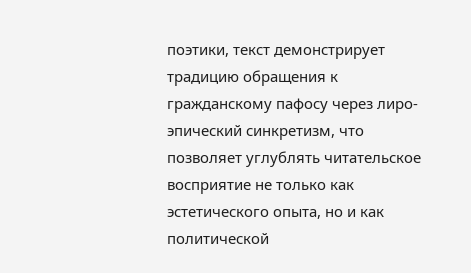поэтики, текст демонстрирует традицию обращения к гражданскому пафосу через лиро-эпический синкретизм, что позволяет углублять читательское восприятие не только как эстетического опыта, но и как политической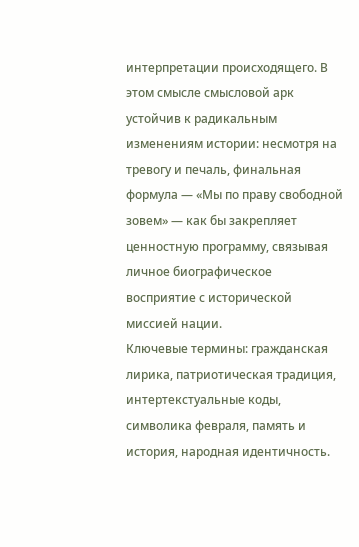интерпретации происходящего. В этом смысле смысловой арк устойчив к радикальным изменениям истории: несмотря на тревогу и печаль, финальная формула — «Мы по праву свободной зовем» — как бы закрепляет ценностную программу, связывая личное биографическое восприятие с исторической миссией нации.
Ключевые термины: гражданская лирика, патриотическая традиция, интертекстуальные коды, символика февраля, память и история, народная идентичность.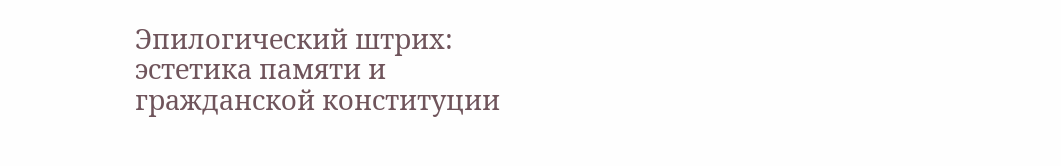Эпилогический штрих: эстетика памяти и гражданской конституции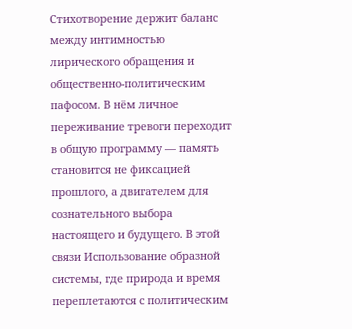Стихотворение держит баланс между интимностью лирического обращения и общественно-политическим пафосом. В нём личное переживание тревоги переходит в общую программу — память становится не фиксацией прошлого, а двигателем для сознательного выбора настоящего и будущего. В этой связи Использование образной системы, где природа и время переплетаются с политическим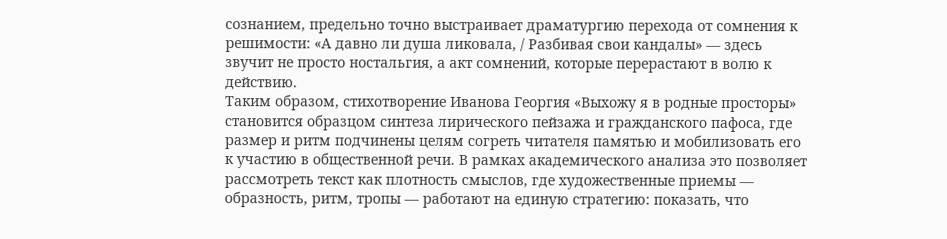сознанием, предельно точно выстраивает драматургию перехода от сомнения к решимости: «А давно ли душа ликовала, / Разбивая свои кандалы» — здесь звучит не просто ностальгия, а акт сомнений, которые перерастают в волю к действию.
Таким образом, стихотворение Иванова Георгия «Выхожу я в родные просторы» становится образцом синтеза лирического пейзажа и гражданского пафоса, где размер и ритм подчинены целям согреть читателя памятью и мобилизовать его к участию в общественной речи. В рамках академического анализа это позволяет рассмотреть текст как плотность смыслов, где художественные приемы — образность, ритм, тропы — работают на единую стратегию: показать, что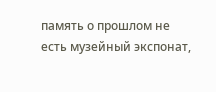память о прошлом не есть музейный экспонат,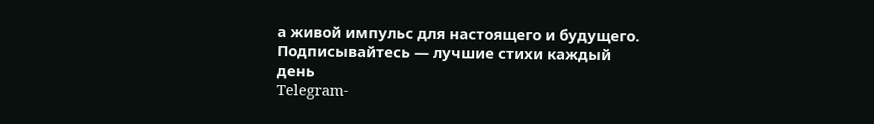а живой импульс для настоящего и будущего.
Подписывайтесь — лучшие стихи каждый день
Telegram-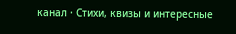канал · Стихи, квизы и интересные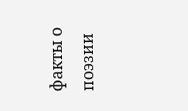факты о поэзии